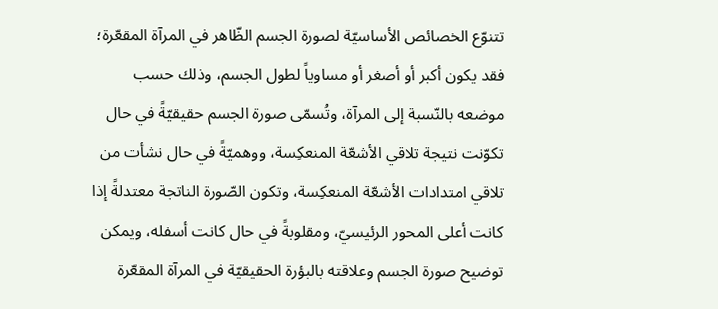تتنوّع الخصائص الأساسيّة لصورة الجسم الظّاهر في المرآة المقعّرة؛ فقد يكون أكبر أو أصغر أو مساوياً لطول الجسم، وذلك حسب موضعه بالنّسبة إلى المرآة، وتُسمّى صورة الجسم حقيقيّةً في حال تكوّنت نتيجة تلاقي الأشعّة المنعكِسة، ووهميّةً في حال نشأت من تلاقي امتدادات الأشعّة المنعكِسة، وتكون الصّورة الناتجة معتدلةً إذا كانت أعلى المحور الرئيسيّ، ومقلوبةً في حال كانت أسفله، ويمكن توضيح صورة الجسم وعلاقته بالبؤرة الحقيقيّة في المرآة المقعّرة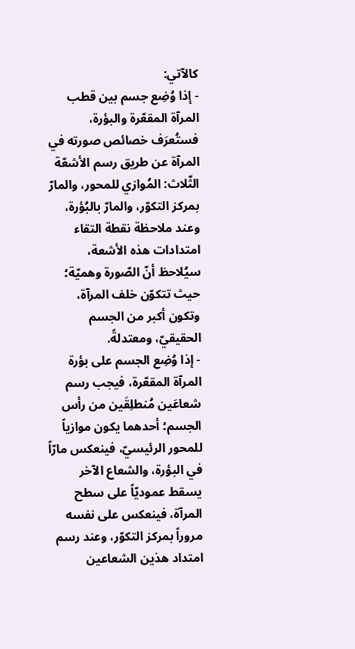كالآتي:
- إذا وُضِع جسم بين قطب المرآة المقعّرة والبؤرة، فستُعرَف خصائص صورته في المرآة عن طريق رسم الأشعّة الثّلاث: المُوازي للمحور، والمارّ بمركز التكوّر، والمارّ بالبُؤرة، وعند ملاحظة نقطة التقاء امتدادات هذه الأشعة، سيُلاحظ أنّ الصّورة وهميّة؛ حيث تتكوّن خلف المرآة، وتكون أكبر من الجسم الحقيقيّ، ومعتدلةً.
- إذا وُضِع الجسم على بؤرة المرآة المقعّرة، فيجب رسم شعاعَين مُنطلِقَين من رأس الجسم؛ أحدهما يكون موازياً للمحور الرئيسيّ، فينعكس مارّاً في البؤرة، والشعاع الآخر يسقط عموديّاً على سطح المرآة، فينعكس على نفسه مروراً بمركز التكوّر، وعند رسم امتداد هذين الشعاعين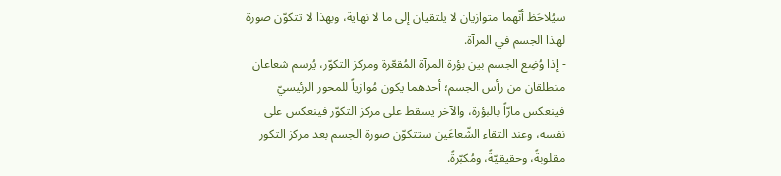سيُلاحَظ أنّهما متوازيان لا يلتقيان إلى ما لا نهاية، وبهذا لا تتكوّن صورة لهذا الجسم في المرآة.
- إذا وُضِع الجسم بين بؤرة المرآة المُقعّرة ومركز التكوّر، يُرسم شعاعان منطلقان من رأس الجسم؛ أحدهما يكون مُوازياً للمحور الرئيسيّ فينعكس مارّاً بالبؤرة، والآخر يسقط على مركز التكوّر فينعكس على نفسه، وعند التقاء الشّعاعَين ستتكوّن صورة الجسم بعد مركز التكور مقلوبةً، وحقيقيّةً، ومُكبّرةً.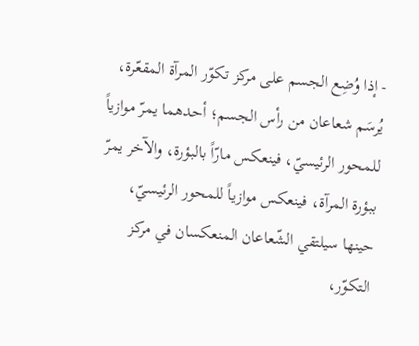- إذا وُضِع الجسم على مركز تكوّر المرآة المقعّرة، يُرسَم شعاعان من رأس الجسم؛ أحدهما يمرّ موازياً للمحور الرئيسيّ، فينعكس مارّاً بالبؤرة، والآخر يمرّ ببؤرة المرآة، فينعكس موازياً للمحور الرئيسيّ، حينها سيلتقي الشّعاعان المنعكسان في مركز التكوّر،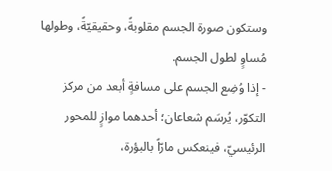وستكون صورة الجسم مقلوبةً، وحقيقيّةً، وطولها مُساوٍ لطول الجسم.
- إذا وُضِع الجسم على مسافةٍ أبعد من مركز التكوّر، يُرسَم شعاعان؛ أحدهما موازٍ للمحور الرئيسيّ، فينعكس مارّاً بالبؤرة،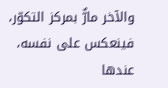والآخر مارٌّ بمركز التكوّر، فينعكس على نفسه، عندها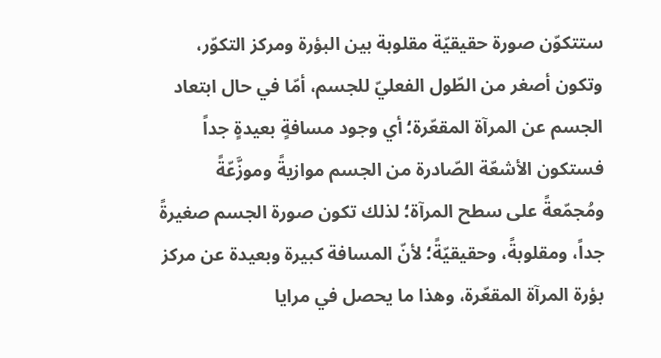ستتكوّن صورة حقيقيّة مقلوبة بين البؤرة ومركز التكوّر، وتكون أصغر من الطّول الفعليّ للجسم، أمّا في حال ابتعاد الجسم عن المرآة المقعّرة؛ أي وجود مسافةٍ بعيدةٍ جداً فستكون الأشعّة الصّادرة من الجسم موازيةً وموزَّعّةً ومُجمّعةً على سطح المرآة؛ لذلك تكون صورة الجسم صغيرةً جداً، ومقلوبةً، وحقيقيّةً؛ لأنّ المسافة كبيرة وبعيدة عن مركز بؤرة المرآة المقعّرة، وهذا ما يحصل في مرايا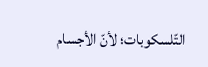التّلسكوبات؛ لأنّ الأجسام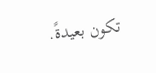تكون بعيدةً.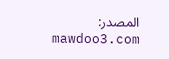المصدر: mawdoo3.com